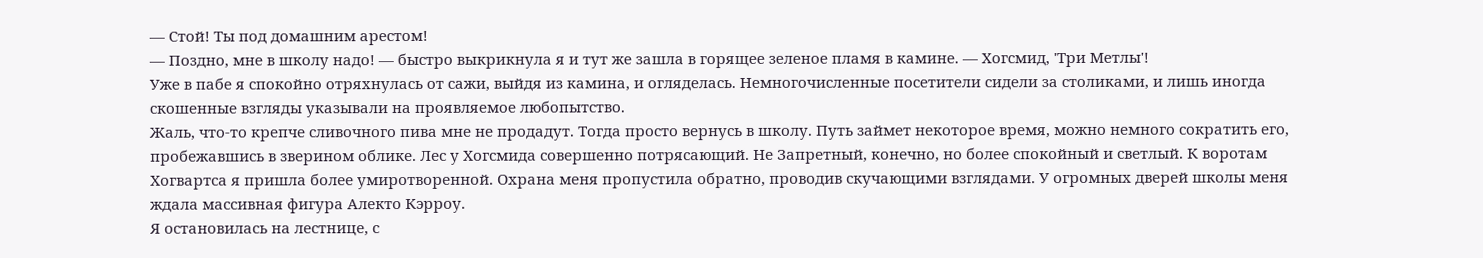— Стой! Ты под домашним арестом!
— Поздно, мне в школу надо! — быстро выкрикнула я и тут же зашла в горящее зеленое пламя в камине. — Хогсмид, 'Три Метлы'!
Уже в пабе я спокойно отряхнулась от сажи, выйдя из камина, и огляделась. Немногочисленные посетители сидели за столиками, и лишь иногда скошенные взгляды указывали на проявляемое любопытство.
Жаль, что-то крепче сливочного пива мне не продадут. Тогда просто вернусь в школу. Путь займет некоторое время, можно немного сократить его, пробежавшись в зверином облике. Лес у Хогсмида совершенно потрясающий. Не Запретный, конечно, но более спокойный и светлый. К воротам Хогвартса я пришла более умиротворенной. Охрана меня пропустила обратно, проводив скучающими взглядами. У огромных дверей школы меня ждала массивная фигура Алекто Кэрроу.
Я остановилась на лестнице, с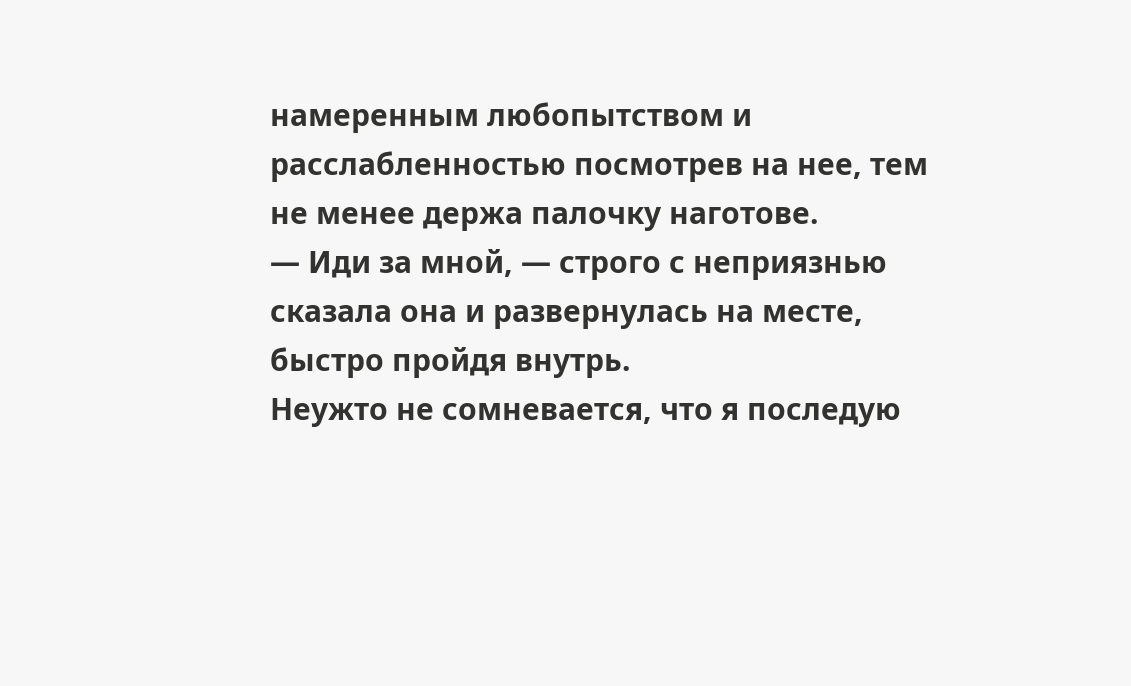намеренным любопытством и расслабленностью посмотрев на нее, тем не менее держа палочку наготове.
— Иди за мной, — строго с неприязнью сказала она и развернулась на месте, быстро пройдя внутрь.
Неужто не сомневается, что я последую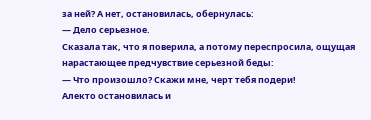за ней? А нет, остановилась, обернулась:
— Дело серьезное.
Сказала так, что я поверила, а потому переспросила, ощущая нарастающее предчувствие серьезной беды:
— Что произошло? Скажи мне, черт тебя подери!
Алекто остановилась и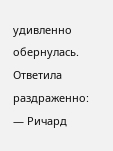удивленно обернулась. Ответила раздраженно:
— Ричард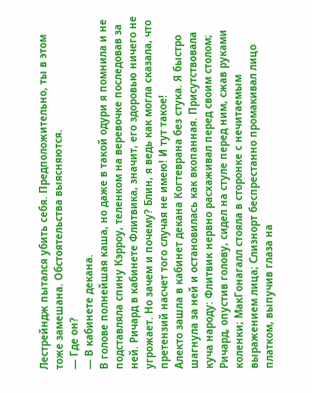Лестрейндж пытался убить себя. Предположительно, ты в этом тоже замешана. Обстоятельства выясняются.
— Где он?
— В кабинете декана.
В голове полнейшая каша, но даже в такой одури я помнила и не подставляла спину Кэрроу, теленком на веревочке последовав за ней. Ричард в кабинете Флитвика, значит, его здоровью ничего не угрожает. Но зачем и почему? Блин, я ведь как могла сказала, что претензий насчет того случая не имею! И тут такое!
Алекто зашла в кабинет декана Когтеврана без стука. Я быстро шагнула за ней и остановилась как вкопанная. Присутствовала куча народу: Флитвик нервно расхаживал перед своим столом; Ричард, опустив голову, сидел на стуле перед ним, сжав руками коленки; МакГонагалл стояла в сторонке с нечитаемым выражением лица; Слизнорт беспрестанно промакивал лицо платком, выпучив глаза на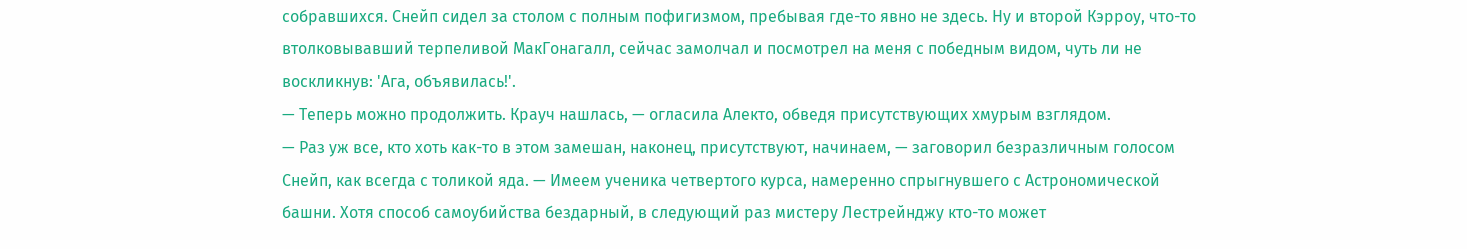собравшихся. Снейп сидел за столом с полным пофигизмом, пребывая где-то явно не здесь. Ну и второй Кэрроу, что-то втолковывавший терпеливой МакГонагалл, сейчас замолчал и посмотрел на меня с победным видом, чуть ли не воскликнув: 'Ага, объявилась!'.
— Теперь можно продолжить. Крауч нашлась, — огласила Алекто, обведя присутствующих хмурым взглядом.
— Раз уж все, кто хоть как-то в этом замешан, наконец, присутствуют, начинаем, — заговорил безразличным голосом Снейп, как всегда с толикой яда. — Имеем ученика четвертого курса, намеренно спрыгнувшего с Астрономической башни. Хотя способ самоубийства бездарный, в следующий раз мистеру Лестрейнджу кто-то может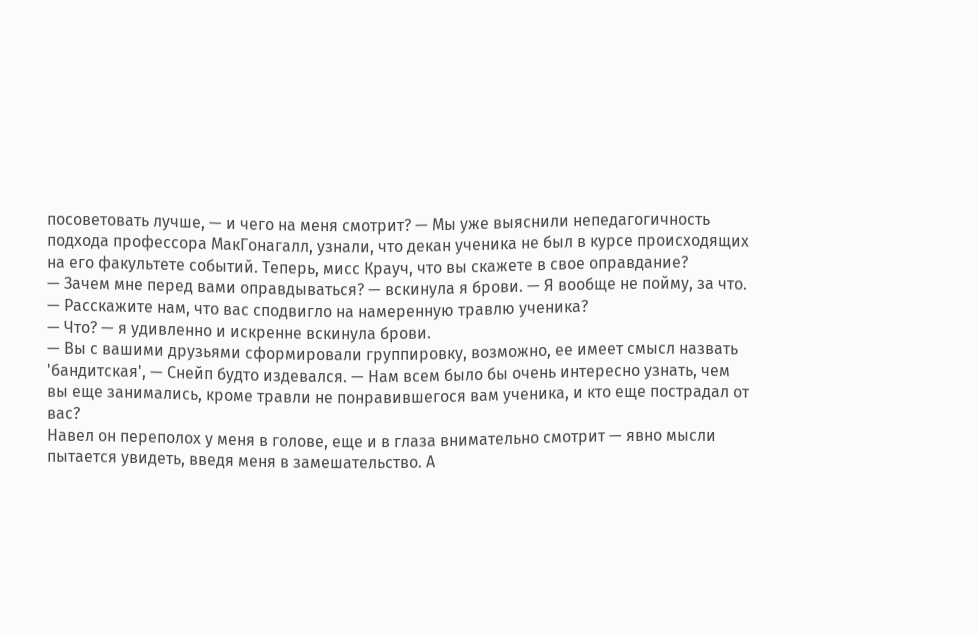посоветовать лучше, — и чего на меня смотрит? — Мы уже выяснили непедагогичность подхода профессора МакГонагалл, узнали, что декан ученика не был в курсе происходящих на его факультете событий. Теперь, мисс Крауч, что вы скажете в свое оправдание?
— Зачем мне перед вами оправдываться? — вскинула я брови. — Я вообще не пойму, за что.
— Расскажите нам, что вас сподвигло на намеренную травлю ученика?
— Что? — я удивленно и искренне вскинула брови.
— Вы с вашими друзьями сформировали группировку, возможно, ее имеет смысл назвать 'бандитская', — Снейп будто издевался. — Нам всем было бы очень интересно узнать, чем вы еще занимались, кроме травли не понравившегося вам ученика, и кто еще пострадал от вас?
Навел он переполох у меня в голове, еще и в глаза внимательно смотрит — явно мысли пытается увидеть, введя меня в замешательство. А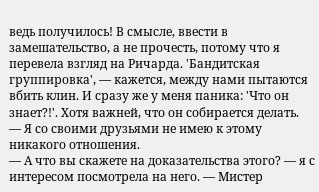ведь получилось! В смысле, ввести в замешательство, а не прочесть, потому что я перевела взгляд на Ричарда. 'Бандитская группировка', — кажется, между нами пытаются вбить клин. И сразу же у меня паника: 'Что он знает?!'. Хотя важней, что он собирается делать.
— Я со своими друзьями не имею к этому никакого отношения.
— А что вы скажете на доказательства этого? — я с интересом посмотрела на него. — Мистер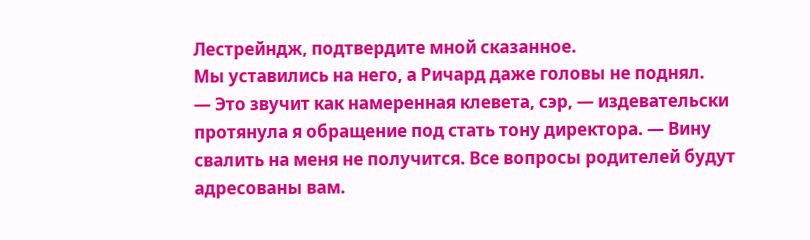Лестрейндж, подтвердите мной сказанное.
Мы уставились на него, а Ричард даже головы не поднял.
— Это звучит как намеренная клевета, сэр, — издевательски протянула я обращение под стать тону директора. — Вину свалить на меня не получится. Все вопросы родителей будут адресованы вам.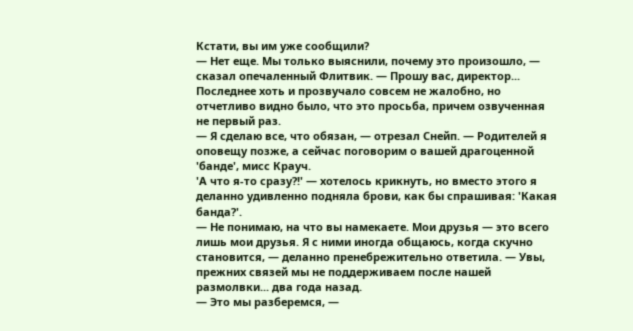Кстати, вы им уже сообщили?
— Нет еще. Мы только выяснили, почему это произошло, — сказал опечаленный Флитвик. — Прошу вас, директор...
Последнее хоть и прозвучало совсем не жалобно, но отчетливо видно было, что это просьба, причем озвученная не первый раз.
— Я сделаю все, что обязан, — отрезал Снейп. — Родителей я оповещу позже, а сейчас поговорим о вашей драгоценной 'банде', мисс Крауч.
'А что я-то сразу?!' — хотелось крикнуть, но вместо этого я деланно удивленно подняла брови, как бы спрашивая: 'Какая банда?'.
— Не понимаю, на что вы намекаете. Мои друзья — это всего лишь мои друзья. Я с ними иногда общаюсь, когда скучно становится, — деланно пренебрежительно ответила. — Увы, прежних связей мы не поддерживаем после нашей размолвки... два года назад.
— Это мы разберемся, —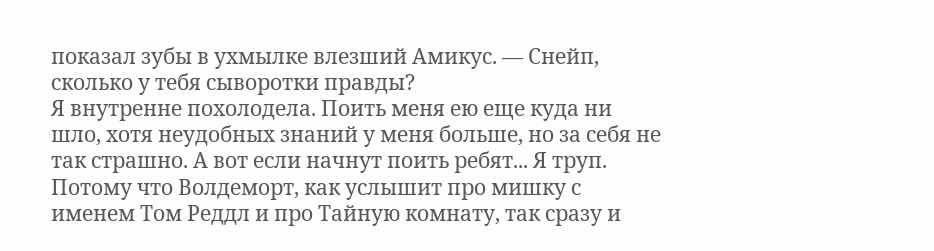показал зубы в ухмылке влезший Амикус. — Снейп, сколько у тебя сыворотки правды?
Я внутренне похолодела. Поить меня ею еще куда ни шло, хотя неудобных знаний у меня больше, но за себя не так страшно. А вот если начнут поить ребят... Я труп. Потому что Волдеморт, как услышит про мишку с именем Том Реддл и про Тайную комнату, так сразу и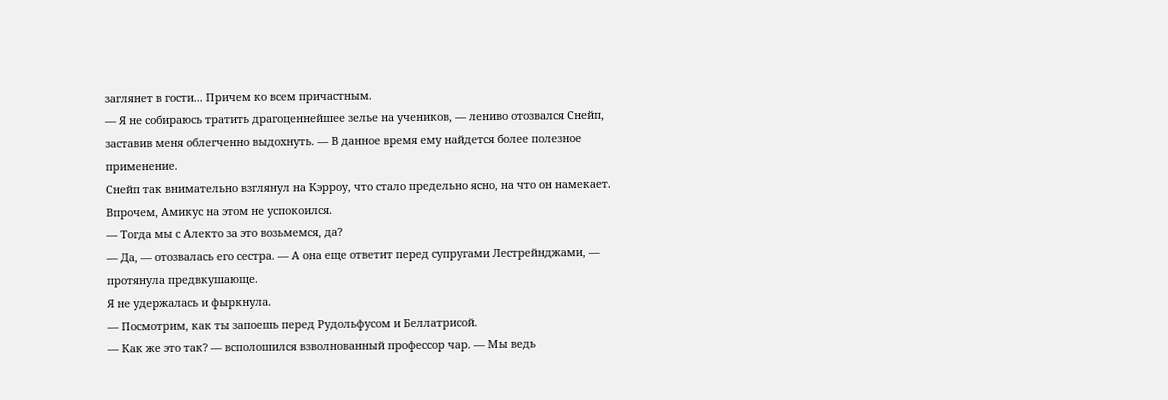заглянет в гости... Причем ко всем причастным.
— Я не собираюсь тратить драгоценнейшее зелье на учеников, — лениво отозвался Снейп, заставив меня облегченно выдохнуть. — В данное время ему найдется более полезное применение.
Снейп так внимательно взглянул на Кэрроу, что стало предельно ясно, на что он намекает. Впрочем, Амикус на этом не успокоился.
— Тогда мы с Алекто за это возьмемся, да?
— Да, — отозвалась его сестра. — А она еще ответит перед супругами Лестрейнджами, — протянула предвкушающе.
Я не удержалась и фыркнула.
— Посмотрим, как ты запоешь перед Рудольфусом и Беллатрисой.
— Как же это так? — всполошился взволнованный профессор чар. — Мы ведь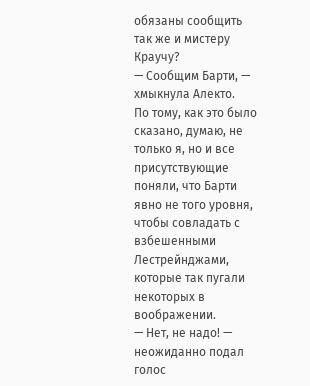обязаны сообщить так же и мистеру Краучу?
— Сообщим Барти, — хмыкнула Алекто.
По тому, как это было сказано, думаю, не только я, но и все присутствующие поняли, что Барти явно не того уровня, чтобы совладать с взбешенными Лестрейнджами, которые так пугали некоторых в воображении.
— Нет, не надо! — неожиданно подал голос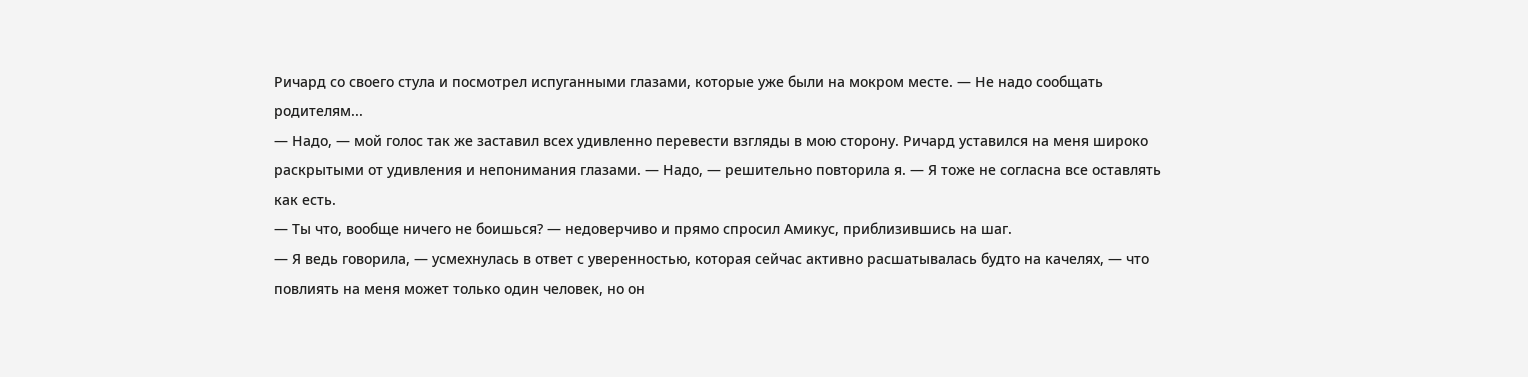Ричард со своего стула и посмотрел испуганными глазами, которые уже были на мокром месте. — Не надо сообщать родителям...
— Надо, — мой голос так же заставил всех удивленно перевести взгляды в мою сторону. Ричард уставился на меня широко раскрытыми от удивления и непонимания глазами. — Надо, — решительно повторила я. — Я тоже не согласна все оставлять как есть.
— Ты что, вообще ничего не боишься? — недоверчиво и прямо спросил Амикус, приблизившись на шаг.
— Я ведь говорила, — усмехнулась в ответ с уверенностью, которая сейчас активно расшатывалась будто на качелях, — что повлиять на меня может только один человек, но он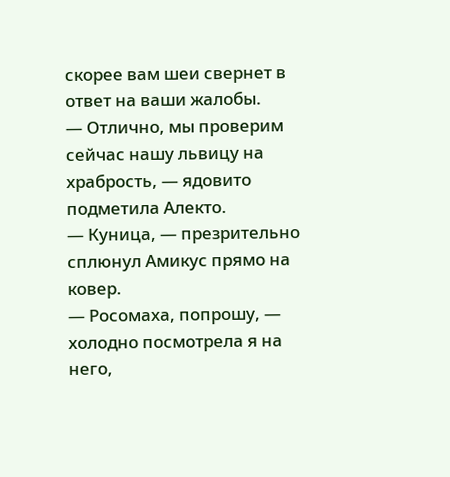скорее вам шеи свернет в ответ на ваши жалобы.
— Отлично, мы проверим сейчас нашу львицу на храбрость, — ядовито подметила Алекто.
— Куница, — презрительно сплюнул Амикус прямо на ковер.
— Росомаха, попрошу, — холодно посмотрела я на него,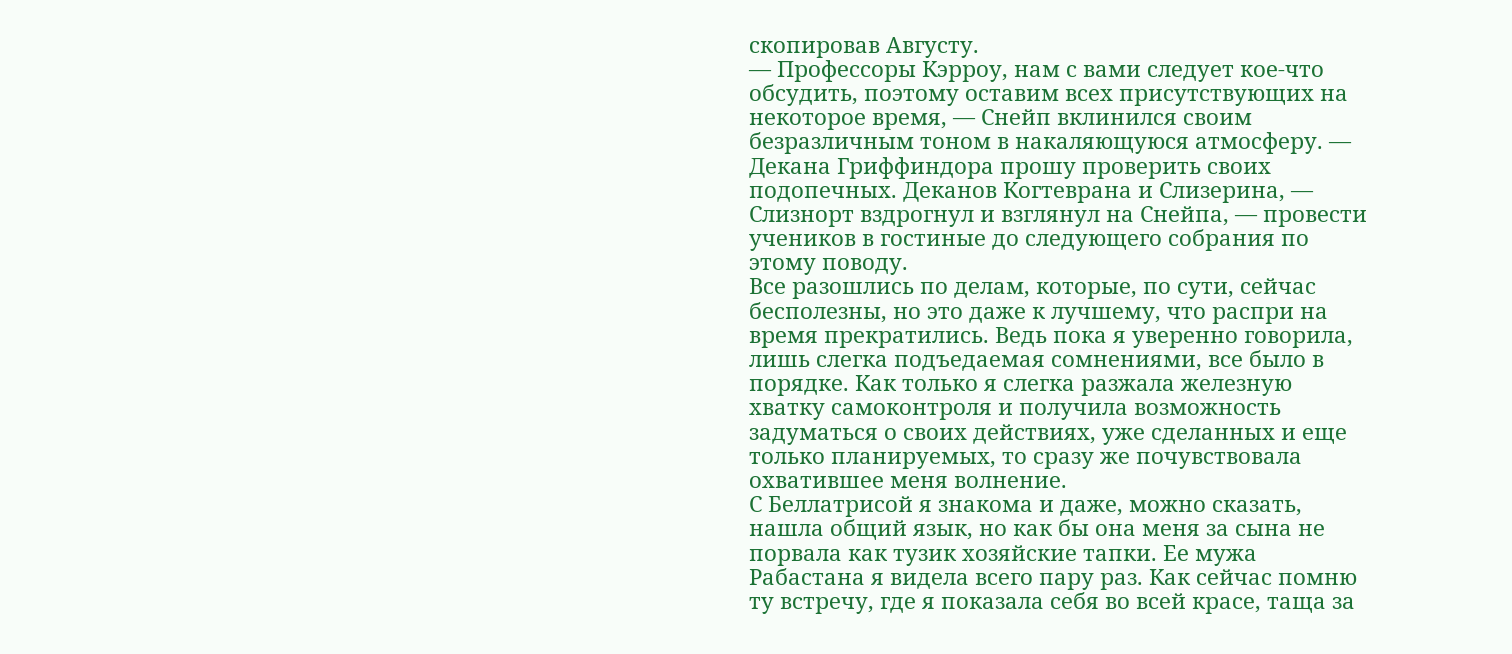скопировав Августу.
— Профессоры Кэрроу, нам с вами следует кое-что обсудить, поэтому оставим всех присутствующих на некоторое время, — Снейп вклинился своим безразличным тоном в накаляющуюся атмосферу. — Декана Гриффиндора прошу проверить своих подопечных. Деканов Когтеврана и Слизерина, — Слизнорт вздрогнул и взглянул на Снейпа, — провести учеников в гостиные до следующего собрания по этому поводу.
Все разошлись по делам, которые, по сути, сейчас бесполезны, но это даже к лучшему, что распри на время прекратились. Ведь пока я уверенно говорила, лишь слегка подъедаемая сомнениями, все было в порядке. Как только я слегка разжала железную хватку самоконтроля и получила возможность задуматься о своих действиях, уже сделанных и еще только планируемых, то сразу же почувствовала охватившее меня волнение.
С Беллатрисой я знакома и даже, можно сказать, нашла общий язык, но как бы она меня за сына не порвала как тузик хозяйские тапки. Ее мужа Рабастана я видела всего пару раз. Как сейчас помню ту встречу, где я показала себя во всей красе, таща за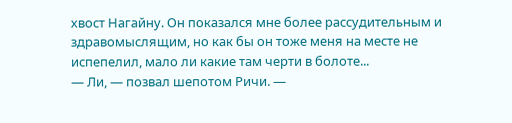хвост Нагайну. Он показался мне более рассудительным и здравомыслящим, но как бы он тоже меня на месте не испепелил, мало ли какие там черти в болоте...
— Ли, — позвал шепотом Ричи. —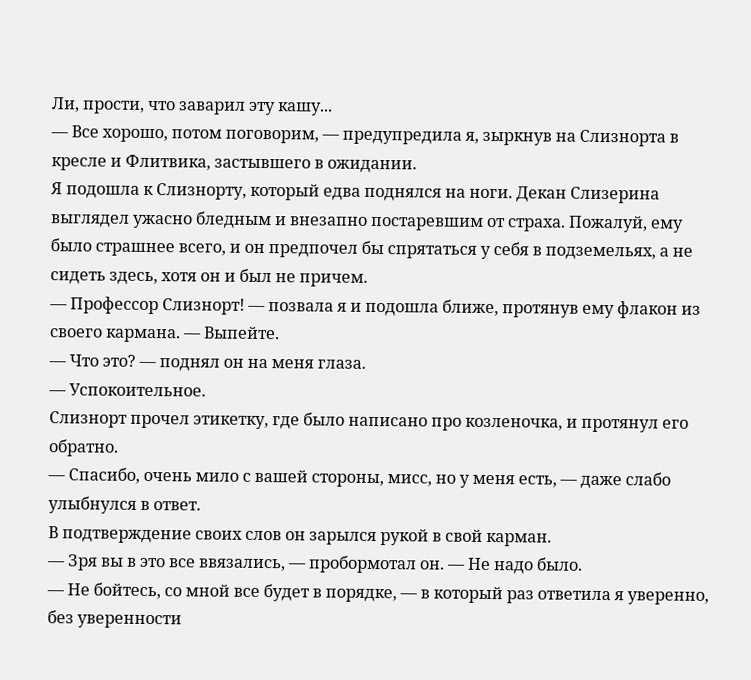Ли, прости, что заварил эту кашу...
— Все хорошо, потом поговорим, — предупредила я, зыркнув на Слизнорта в кресле и Флитвика, застывшего в ожидании.
Я подошла к Слизнорту, который едва поднялся на ноги. Декан Слизерина выглядел ужасно бледным и внезапно постаревшим от страха. Пожалуй, ему было страшнее всего, и он предпочел бы спрятаться у себя в подземельях, а не сидеть здесь, хотя он и был не причем.
— Профессор Слизнорт! — позвала я и подошла ближе, протянув ему флакон из своего кармана. — Выпейте.
— Что это? — поднял он на меня глаза.
— Успокоительное.
Слизнорт прочел этикетку, где было написано про козленочка, и протянул его обратно.
— Спасибо, очень мило с вашей стороны, мисс, но у меня есть, — даже слабо улыбнулся в ответ.
В подтверждение своих слов он зарылся рукой в свой карман.
— Зря вы в это все ввязались, — пробормотал он. — Не надо было.
— Не бойтесь, со мной все будет в порядке, — в который раз ответила я уверенно, без уверенности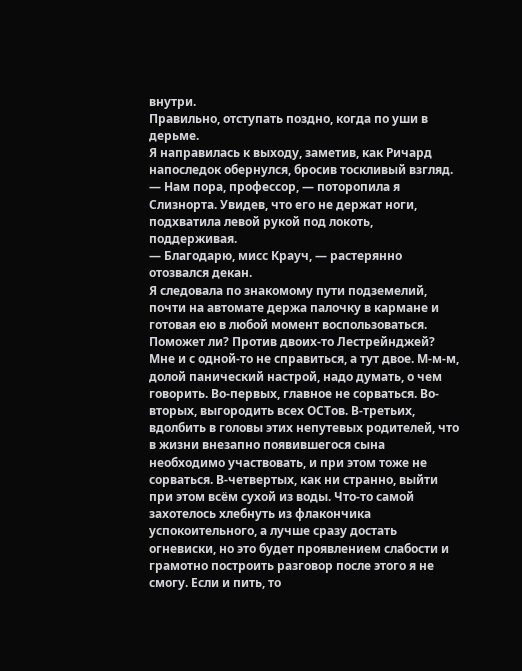внутри.
Правильно, отступать поздно, когда по уши в дерьме.
Я направилась к выходу, заметив, как Ричард напоследок обернулся, бросив тоскливый взгляд.
— Нам пора, профессор, — поторопила я Слизнорта. Увидев, что его не держат ноги, подхватила левой рукой под локоть, поддерживая.
— Благодарю, мисс Крауч, — растерянно отозвался декан.
Я следовала по знакомому пути подземелий, почти на автомате держа палочку в кармане и готовая ею в любой момент воспользоваться. Поможет ли? Против двоих-то Лестрейнджей? Мне и с одной-то не справиться, а тут двое. М-м-м, долой панический настрой, надо думать, о чем говорить. Во-первых, главное не сорваться. Во-вторых, выгородить всех ОСТов. В-третьих, вдолбить в головы этих непутевых родителей, что в жизни внезапно появившегося сына необходимо участвовать, и при этом тоже не сорваться. В-четвертых, как ни странно, выйти при этом всём сухой из воды. Что-то самой захотелось хлебнуть из флакончика успокоительного, а лучше сразу достать огневиски, но это будет проявлением слабости и грамотно построить разговор после этого я не смогу. Если и пить, то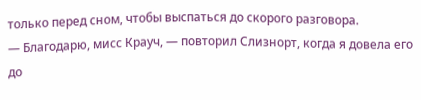только перед сном, чтобы выспаться до скорого разговора.
— Благодарю, мисс Крауч, — повторил Слизнорт, когда я довела его до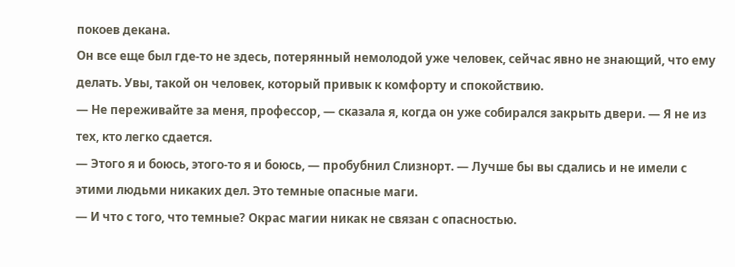покоев декана.
Он все еще был где-то не здесь, потерянный немолодой уже человек, сейчас явно не знающий, что ему делать. Увы, такой он человек, который привык к комфорту и спокойствию.
— Не переживайте за меня, профессор, — сказала я, когда он уже собирался закрыть двери. — Я не из тех, кто легко сдается.
— Этого я и боюсь, этого-то я и боюсь, — пробубнил Слизнорт. — Лучше бы вы сдались и не имели с этими людьми никаких дел. Это темные опасные маги.
— И что с того, что темные? Окрас магии никак не связан с опасностью.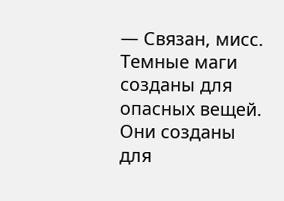— Связан, мисс. Темные маги созданы для опасных вещей. Они созданы для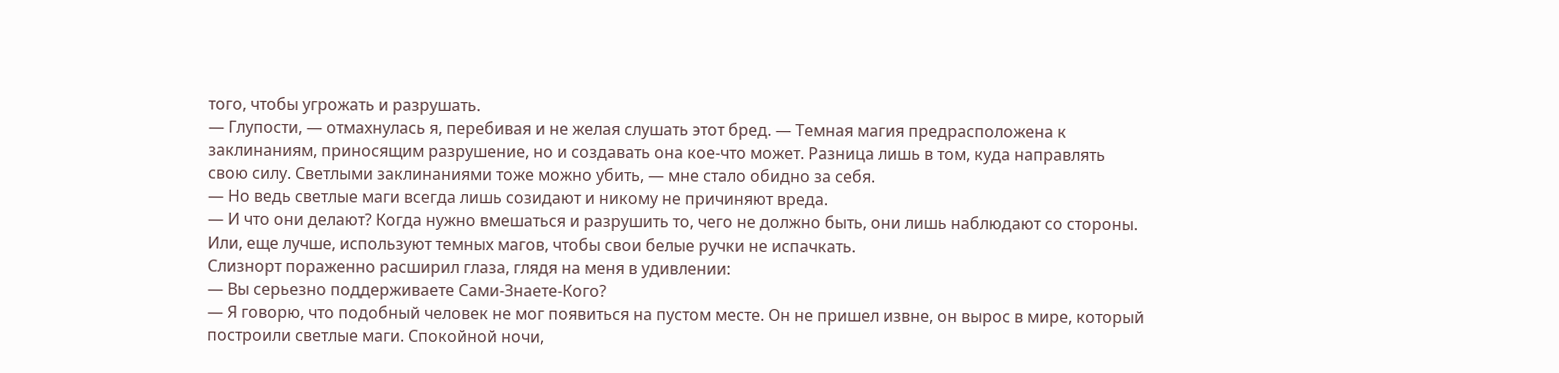того, чтобы угрожать и разрушать.
— Глупости, — отмахнулась я, перебивая и не желая слушать этот бред. — Темная магия предрасположена к заклинаниям, приносящим разрушение, но и создавать она кое-что может. Разница лишь в том, куда направлять свою силу. Светлыми заклинаниями тоже можно убить, — мне стало обидно за себя.
— Но ведь светлые маги всегда лишь созидают и никому не причиняют вреда.
— И что они делают? Когда нужно вмешаться и разрушить то, чего не должно быть, они лишь наблюдают со стороны. Или, еще лучше, используют темных магов, чтобы свои белые ручки не испачкать.
Слизнорт пораженно расширил глаза, глядя на меня в удивлении:
— Вы серьезно поддерживаете Сами-Знаете-Кого?
— Я говорю, что подобный человек не мог появиться на пустом месте. Он не пришел извне, он вырос в мире, который построили светлые маги. Спокойной ночи,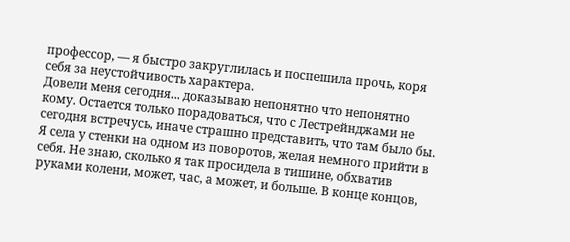профессор, — я быстро закруглилась и поспешила прочь, коря себя за неустойчивость характера.
Довели меня сегодня... доказываю непонятно что непонятно кому. Остается только порадоваться, что с Лестрейнджами не сегодня встречусь, иначе страшно представить, что там было бы. Я села у стенки на одном из поворотов, желая немного прийти в себя. Не знаю, сколько я так просидела в тишине, обхватив руками колени, может, час, а может, и больше. В конце концов,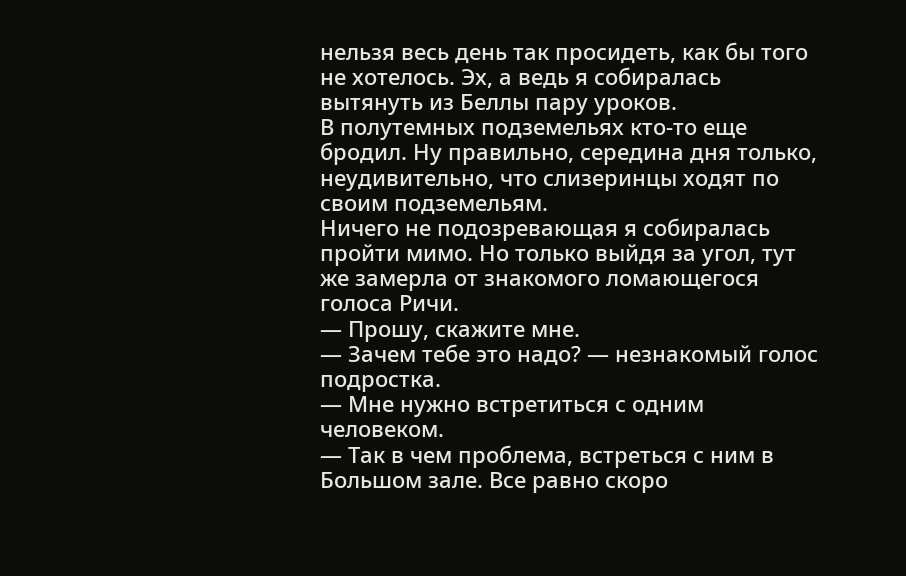нельзя весь день так просидеть, как бы того не хотелось. Эх, а ведь я собиралась вытянуть из Беллы пару уроков.
В полутемных подземельях кто-то еще бродил. Ну правильно, середина дня только, неудивительно, что слизеринцы ходят по своим подземельям.
Ничего не подозревающая я собиралась пройти мимо. Но только выйдя за угол, тут же замерла от знакомого ломающегося голоса Ричи.
— Прошу, скажите мне.
— Зачем тебе это надо? — незнакомый голос подростка.
— Мне нужно встретиться с одним человеком.
— Так в чем проблема, встреться с ним в Большом зале. Все равно скоро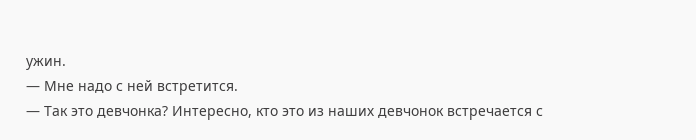ужин.
— Мне надо с ней встретится.
— Так это девчонка? Интересно, кто это из наших девчонок встречается с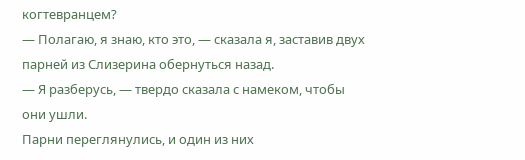когтевранцем?
— Полагаю, я знаю, кто это, — сказала я, заставив двух парней из Слизерина обернуться назад.
— Я разберусь, — твердо сказала с намеком, чтобы они ушли.
Парни переглянулись, и один из них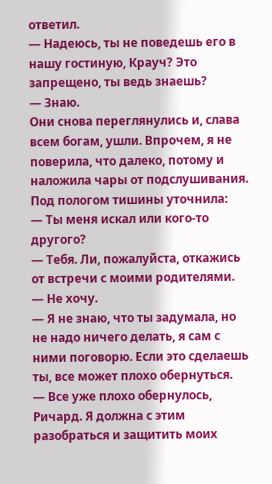ответил.
— Надеюсь, ты не поведешь его в нашу гостиную, Крауч? Это запрещено, ты ведь знаешь?
— Знаю.
Они снова переглянулись и, слава всем богам, ушли. Впрочем, я не поверила, что далеко, потому и наложила чары от подслушивания. Под пологом тишины уточнила:
— Ты меня искал или кого-то другого?
— Тебя. Ли, пожалуйста, откажись от встречи с моими родителями.
— Не хочу.
— Я не знаю, что ты задумала, но не надо ничего делать, я сам с ними поговорю. Если это сделаешь ты, все может плохо обернуться.
— Все уже плохо обернулось, Ричард. Я должна с этим разобраться и защитить моих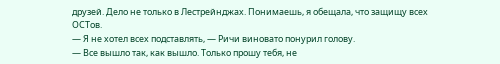друзей. Дело не только в Лестрейнджах. Понимаешь, я обещала, что защищу всех ОСТов.
— Я не хотел всех подставлять, — Ричи виновато понурил голову.
— Все вышло так, как вышло. Только прошу тебя, не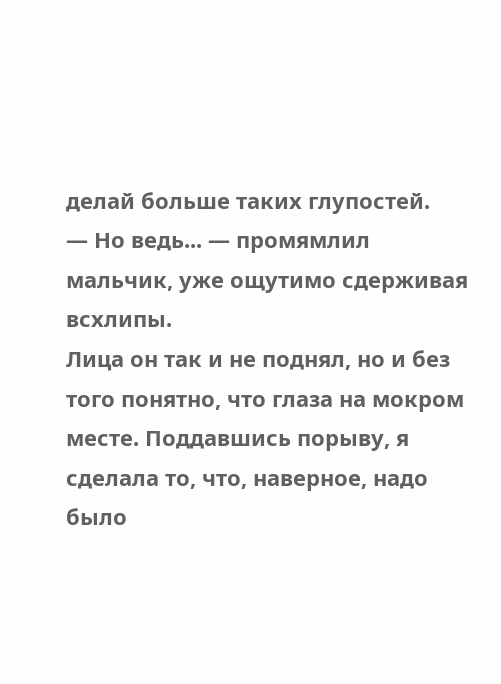делай больше таких глупостей.
— Но ведь... — промямлил мальчик, уже ощутимо сдерживая всхлипы.
Лица он так и не поднял, но и без того понятно, что глаза на мокром месте. Поддавшись порыву, я сделала то, что, наверное, надо было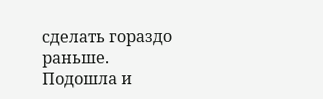сделать гораздо раньше. Подошла и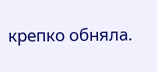крепко обняла.